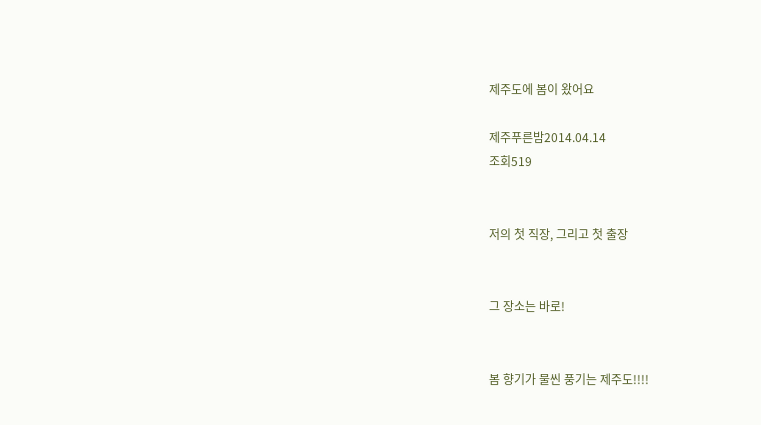제주도에 봄이 왔어요

제주푸른밤2014.04.14
조회519


저의 첫 직장, 그리고 첫 출장


그 장소는 바로!


봄 향기가 물씬 풍기는 제주도!!!!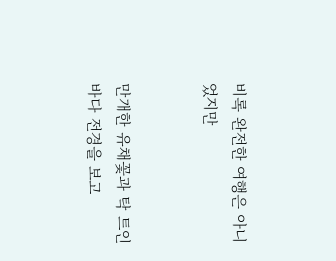비록 완전한 여행은 아니었지만


만개한 유채꽃과 탁 트인 바다 전경을 보고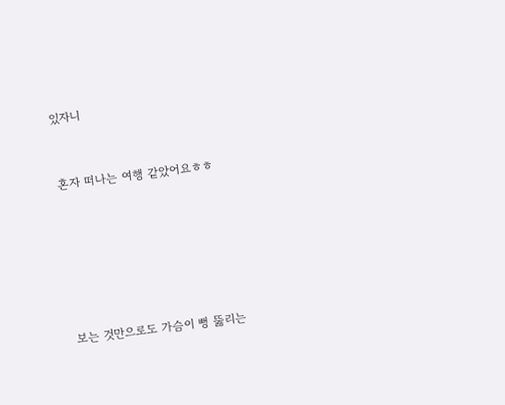있자니


혼자 떠나는 여행 같았어요ㅎㅎ






보는 것만으로도 가슴이 뻥 뚫리는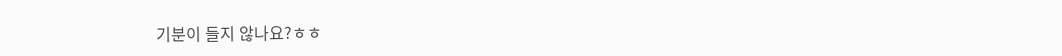기분이 들지 않나요?ㅎㅎ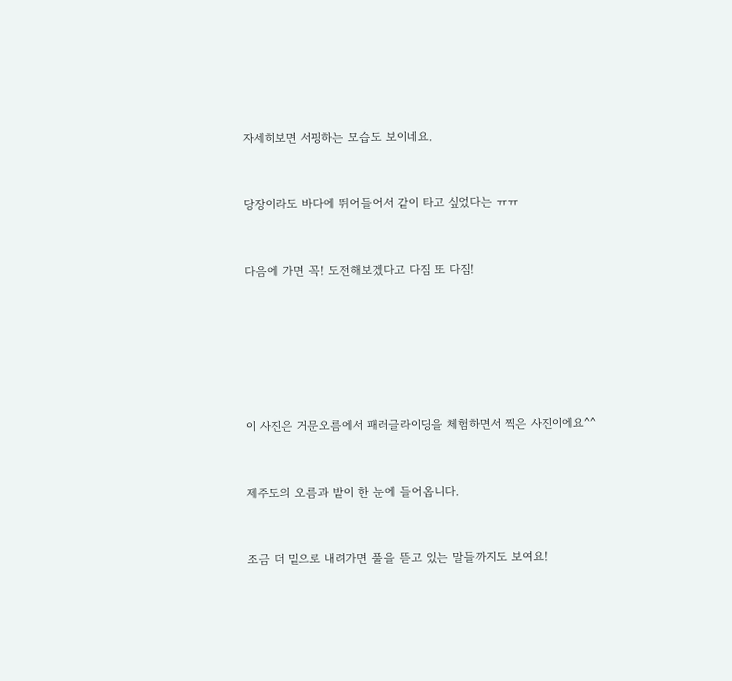자세히보면 서핑하는 모습도 보이네요.


당장이라도 바다에 뛰어들어서 같이 타고 싶었다는 ㅠㅠ


다음에 가면 꼭! 도전해보겠다고 다짐 또 다짐!






이 사진은 거문오름에서 패러글라이딩을 체험하면서 찍은 사진이에요^^


제주도의 오름과 밭이 한 눈에 들어옵니다.


조금 더 밑으로 내려가면 풀을 뜯고 있는 말들까지도 보여요!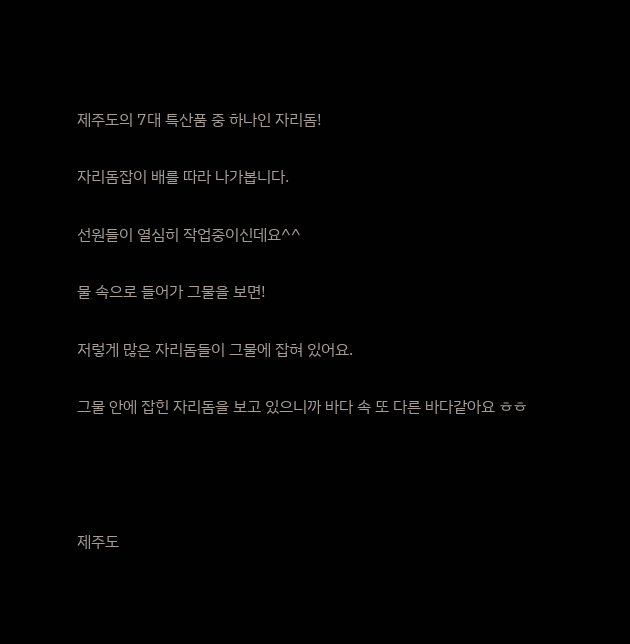제주도의 7대 특산품 중 하나인 자리돔!


자리돔잡이 배를 따라 나가봅니다.


선원들이 열심히 작업중이신데요^^


물 속으로 들어가 그물을 보면!


저렇게 많은 자리돔들이 그물에 잡혀 있어요.


그물 안에 잡힌 자리돔을 보고 있으니까 바다 속 또 다른 바다같아요 ㅎㅎ






제주도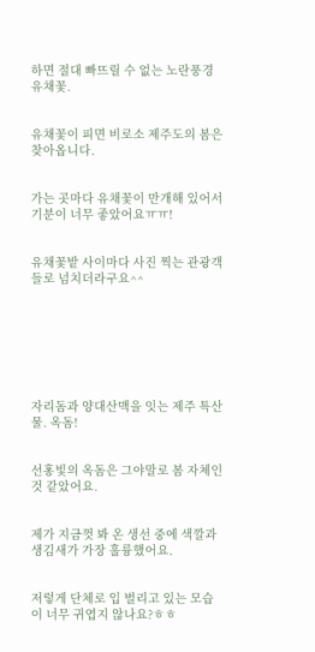하면 절대 빠뜨릴 수 없는 노란풍경 유채꽃.


유채꽃이 피면 비로소 제주도의 봄은 찾아옵니다.


가는 곳마다 유채꽃이 만개해 있어서 기분이 너무 좋았어요ㅠㅠ!


유채꽃밭 사이마다 사진 찍는 관광객들로 넘치더라구요^^







자리돔과 양대산맥을 잇는 제주 특산물. 옥돔!


선홍빛의 옥돔은 그야말로 봄 자체인 것 같았어요.


제가 지금껏 봐 온 생선 중에 색깔과 생김새가 가장 훌륭했어요.


저렇게 단체로 입 벌리고 있는 모습이 너무 귀엽지 않나요?ㅎㅎ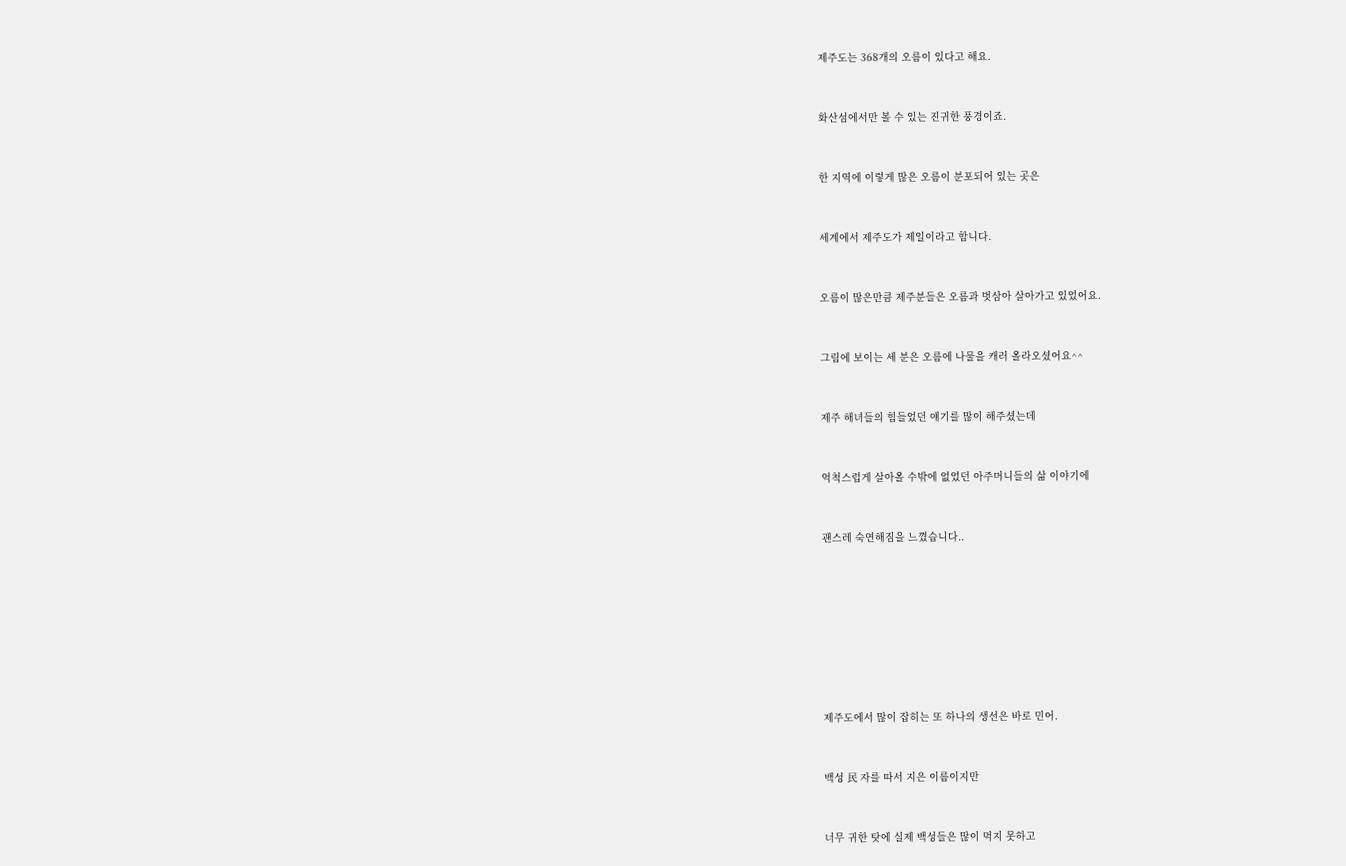제주도는 368개의 오름이 있다고 해요.


화산섬에서만 볼 수 있는 진귀한 풍경이죠.


한 지역에 이렇게 많은 오름이 분포되어 있는 곳은


세계에서 제주도가 제일이라고 합니다.


오름이 많은만큼 제주분들은 오름과 벗삼아 살아가고 있었어요.


그림에 보이는 세 분은 오름에 나물을 캐러 올라오셨어요^^


제주 해녀들의 힘들었던 얘기를 많이 해주셨는데


억척스럽게 살아올 수밖에 없었던 아주머니들의 삶 이야기에


괜스레 숙연해짐을 느꼈습니다..








제주도에서 많이 잡히는 또 하나의 생선은 바로 민어.


백성 民 자를 따서 지은 이름이지만


너무 귀한 탓에 실제 백성들은 많이 먹지 못하고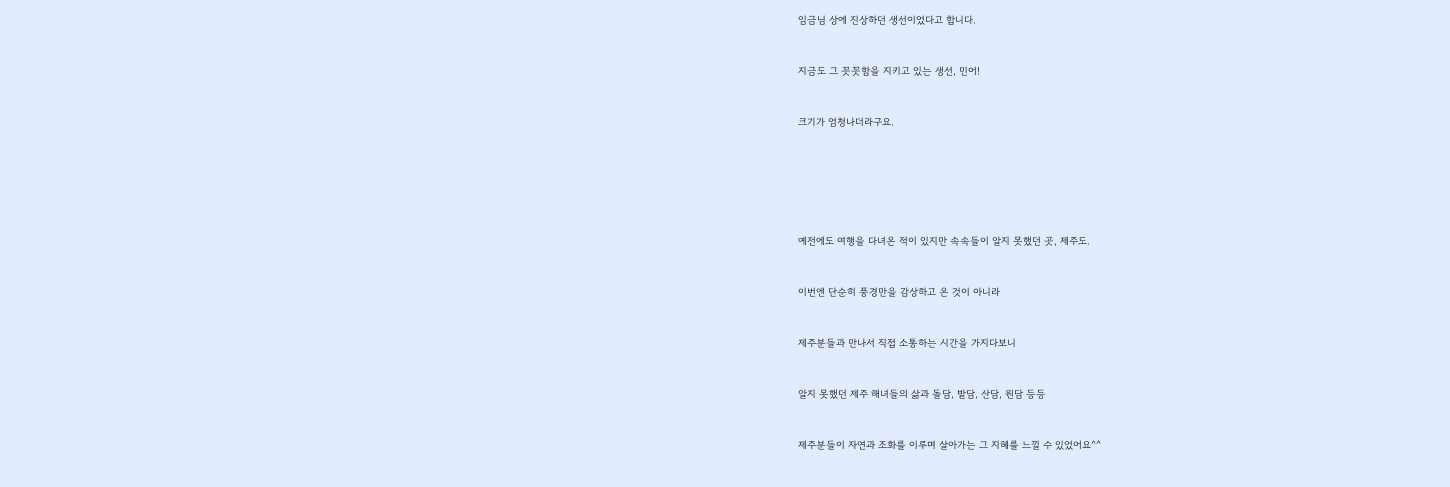임금님 상에 진상하던 생선이었다고 합니다.


지금도 그 꼿꼿함을 지키고 있는 생선, 민어!


크기가 엄청나더라구요.






예전에도 여행을 다녀온 적이 있지만 속속들이 알지 못했던 곳, 제주도.


이번엔 단순히 풍경만을 감상하고 온 것이 아니라


제주분들과 만나서 직접 소통하는 시간을 가지다보니


알지 못했던 제주 해녀들의 삶과 돌담, 밭담, 산담, 원담 등등


제주분들이 자연과 조화를 이루며 살아가는 그 지혜를 느낄 수 있었어요^^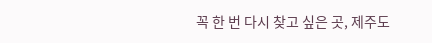꼭 한 번 다시 찾고 싶은 곳, 제주도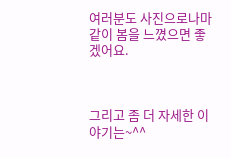여러분도 사진으로나마 같이 봄을 느꼈으면 좋겠어요.



그리고 좀 더 자세한 이야기는~^^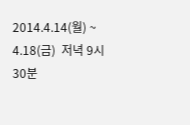2014.4.14(월) ~ 4.18(금)  저녁 9시 30분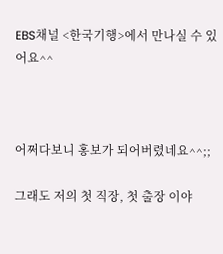EBS채널 <한국기행>에서 만나실 수 있어요^^



어쩌다보니 홍보가 되어버렸네요^^;;

그래도 저의 첫 직장, 첫 출장 이야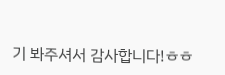기 봐주셔서 감사합니다!ㅎㅎ